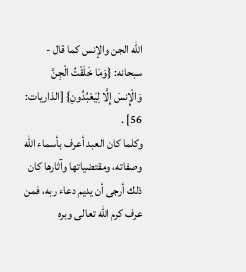الله الجن والإنس كما قال - سبحانه: {وَمَا خَلَقْتُ الْجِنَّ وَالْإِنسَ إِلَّا لِيَعْبُدُونِ} [الذاريات: 56] .
وكلما كان العبد أعرف بأسماء الله وصفاته، ومقتضياتها وآثارها كان ذلك أرجى أن يديم دعاء ربه، فمن عرف كرم الله تعالى وبره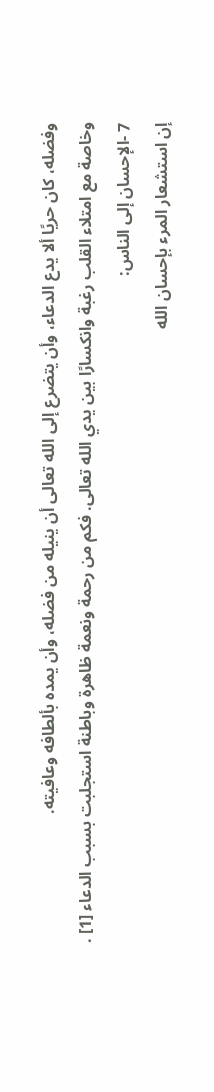وفضله، كان حريًا ألا يدع الدعاء، وأن يتضرع إلى الله تعالى أن ينيله من فضله، وأن يمده بألطافه وعافيته.
وخاصة مع امتلاء القلب رغبة وانكسارًا بين يدي الله تعالى. فكم من رحمة ونعمة ظاهرة وباطنة استجلبت بسبب الدعاء [1] .
7 -الإحسان إلى الناس:
إن استشعار المرء بإحسان الله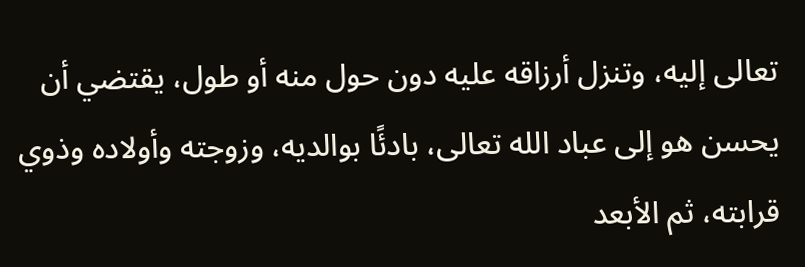تعالى إليه، وتنزل أرزاقه عليه دون حول منه أو طول، يقتضي أن يحسن هو إلى عباد الله تعالى، بادئًا بوالديه، وزوجته وأولاده وذوي قرابته، ثم الأبعد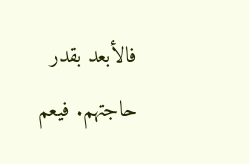فالأبعد بقدر حاجتهم. فيعم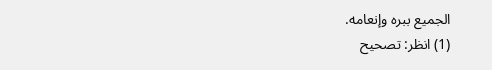الجميع ببره وإنعامه.
(1) انظر: تصحيح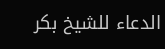الدعاء للشيخ بكر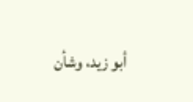أبو زيد، وشأن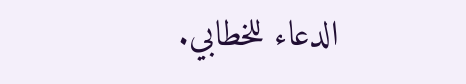الدعاء للخطابي.